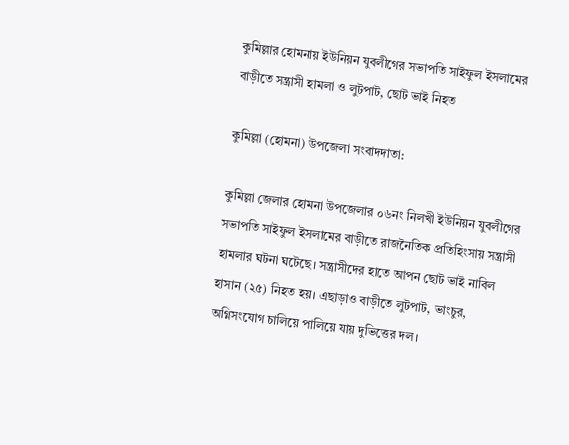কুমিল্লার হোমনায় ইউনিয়ন যুবলীগের সভাপতি সাইফুল ইসলামের বাড়ীতে সন্ত্রাসী হামলা ও লুটপাট, ছোট ভাই নিহত

কুমিল্লা (হোমনা) উপজেলা সংবাদদাতা:

কুমিল্লা জেলার হোমনা উপজেলার ০৬নং নিলখী ইউনিয়ন যুবলীগের সভাপতি সাইফুল ইসলামের বাড়ীতে রাজনৈতিক প্রতিহিংসায় সন্ত্রাসী হামলার ঘটনা ঘটেছে। সন্ত্রাসীদের হাতে আপন ছোট ভাই নাবিল হাসান (২৫) নিহত হয়। এছাড়াও বাড়ীতে লুটপাট, ভাংচুর, অগ্নিসংযোগ চালিয়ে পালিয়ে যায় দুভিত্তের দল।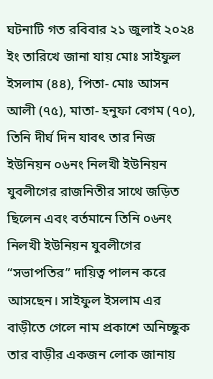ঘটনাটি গত রবিবার ২১ জুলাই ২০২৪ ইং তারিখে জানা যায় মোঃ সাইফুল ইসলাম (৪৪), পিতা- মোঃ আসন আলী (৭৫), মাতা- হনুফা বেগম (৭০), তিনি দীর্ঘ দিন যাবৎ তার নিজ ইউনিয়ন ০৬নং নিলখী ইউনিয়ন যুবলীগের রাজনিতীর সাথে জড়িত ছিলেন এবং বর্তমানে তিনি ০৬নং নিলখী ইউনিয়ন যুবলীগের “সভাপতির” দায়িত্ব পালন করে আসছেন। সাইফুল ইসলাম এর বাড়ীতে গেলে নাম প্রকাশে অনিচ্ছুক তার বাড়ীর একজন লোক জানায়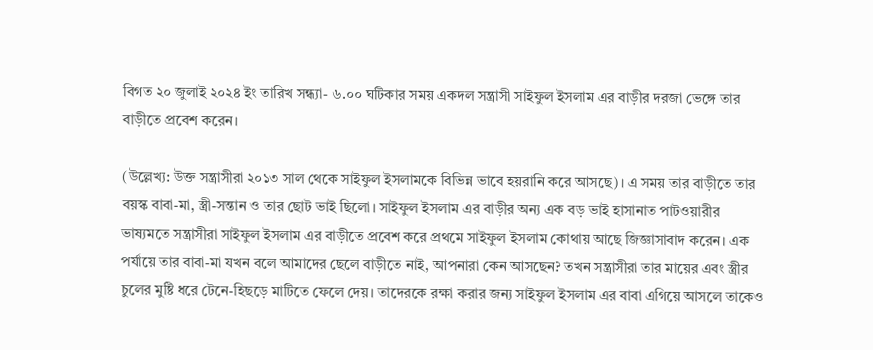বিগত ২০ জুলাই ২০২৪ ইং তারিখ সন্ধ্যা- ৬.০০ ঘটিকার সময় একদল সন্ত্রাসী সাইফুল ইসলাম এর বাড়ীর দরজা ভেঙ্গে তার বাড়ীতে প্রবেশ করেন।

(উল্লেখ্য: উক্ত সন্ত্রাসীরা ২০১৩ সাল থেকে সাইফুল ইসলামকে বিভিন্ন ভাবে হয়রানি করে আসছে)। এ সময় তার বাড়ীতে তার বয়স্ক বাবা-মা, স্ত্রী-সন্তান ও তার ছোট ভাই ছিলো। সাইফুল ইসলাম এর বাড়ীর অন্য এক বড় ভাই হাসানাত পাটওয়ারীর ভাষ্যমতে সন্ত্রাসীরা সাইফুল ইসলাম এর বাড়ীতে প্রবেশ করে প্রথমে সাইফুল ইসলাম কোথায় আছে জিজ্ঞাসাবাদ করেন। এক পর্যায়ে তার বাবা-মা যখন বলে আমাদের ছেলে বাড়ীতে নাই, আপনারা কেন আসছেন? তখন সন্ত্রাসীরা তার মায়ের এবং স্ত্রীর চুলের মুষ্টি ধরে টেনে-হিছড়ে মাটিতে ফেলে দেয়। তাদেরকে রক্ষা করার জন্য সাইফুল ইসলাম এর বাবা এগিয়ে আসলে তাকেও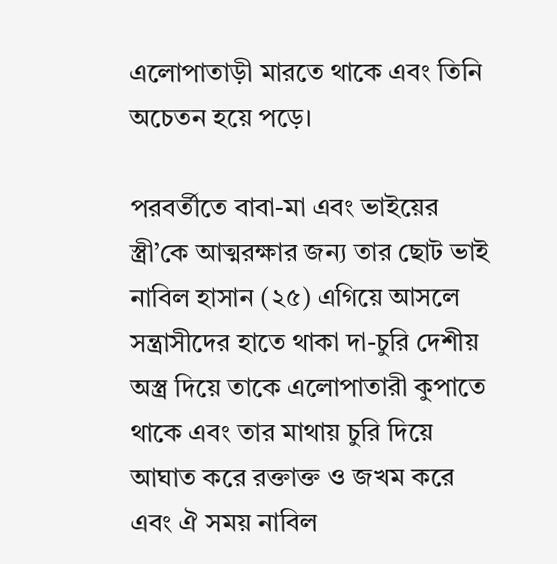এলোপাতাড়ী মারতে থাকে এবং তিনি অচেতন হয়ে পড়ে।

পরবর্তীতে বাবা-মা এবং ভাইয়ের স্ত্রী’কে আত্মরক্ষার জন্য তার ছোট ভাই নাবিল হাসান (২৫) এগিয়ে আসলে সন্ত্রাসীদের হাতে থাকা দা-চুরি দেশীয় অস্ত্র দিয়ে তাকে এলোপাতারী কুপাতে থাকে এবং তার মাথায় চুরি দিয়ে আঘাত করে রক্তাক্ত ও জখম করে এবং ঐ সময় নাবিল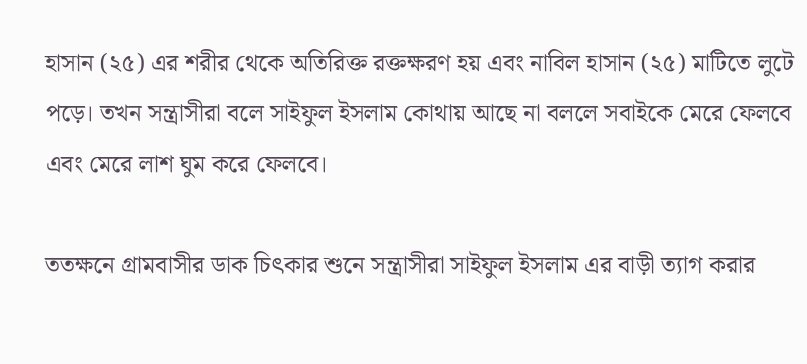হাসান (২৫) এর শরীর থেকে অতিরিক্ত রক্তক্ষরণ হয় এবং নাবিল হাসান (২৫) মাটিতে লুটে পড়ে। তখন সন্ত্রাসীরা বলে সাইফুল ইসলাম কোথায় আছে না বললে সবাইকে মেরে ফেলবে এবং মেরে লাশ ঘুম করে ফেলবে।

ততক্ষনে গ্রামবাসীর ডাক চিৎকার শুনে সন্ত্রাসীরা সাইফুল ইসলাম এর বাড়ী ত্যাগ করার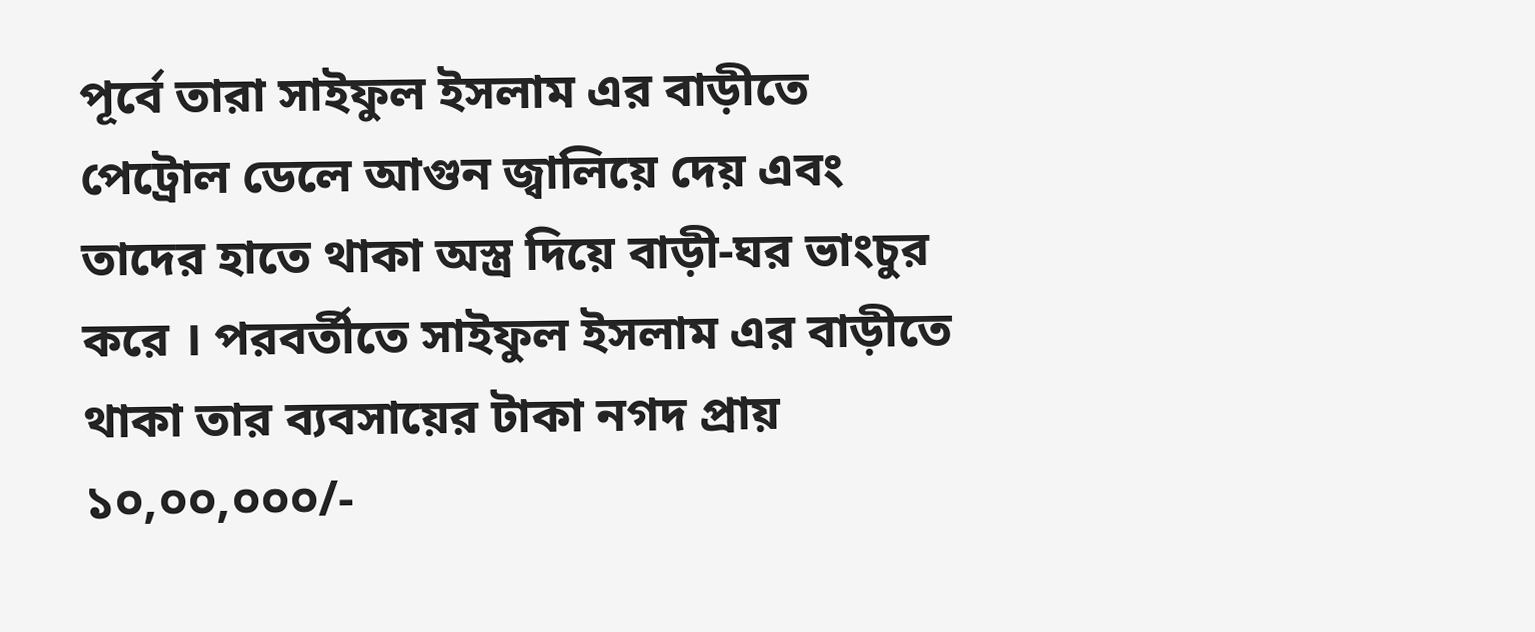পূর্বে তারা সাইফুল ইসলাম এর বাড়ীতে পেট্রোল ডেলে আগুন জ্বালিয়ে দেয় এবং তাদের হাতে থাকা অস্ত্র দিয়ে বাড়ী-ঘর ভাংচুর করে । পরবর্তীতে সাইফুল ইসলাম এর বাড়ীতে থাকা তার ব্যবসায়ের টাকা নগদ প্রায় ১০,০০,০০০/-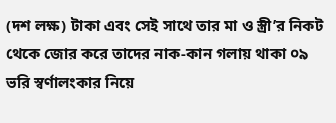(দশ লক্ষ) টাকা এবং সেই সাথে তার মা ও স্ত্রী’র নিকট থেকে জোর করে তাদের নাক-কান গলায় থাকা ০৯ ভরি স্বর্ণালংকার নিয়ে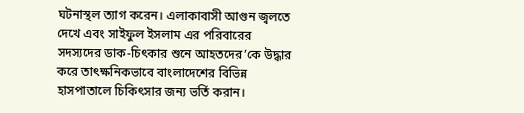ঘটনাস্থল ত্যাগ করেন। এলাকাবাসী আগুন জ্বলতে দেখে এবং সাইফুল ইসলাম এর পরিবারের সদস্যদের ডাক-চিৎকার শুনে আহতদের’কে উদ্ধার করে তাৎক্ষনিকভাবে বাংলাদেশের বিভিন্ন হাসপাতালে চিকিৎসার জন্য ভর্তি করান।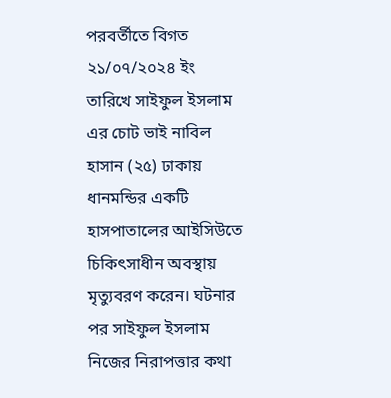পরবর্তীতে বিগত ২১/০৭/২০২৪ ইং তারিখে সাইফুল ইসলাম এর চোট ভাই নাবিল হাসান (২৫) ঢাকায় ধানমন্ডির একটি হাসপাতালের আইসিউতে চিকিৎসাধীন অবস্থায় মৃত্যুবরণ করেন। ঘটনার পর সাইফুল ইসলাম নিজের নিরাপত্তার কথা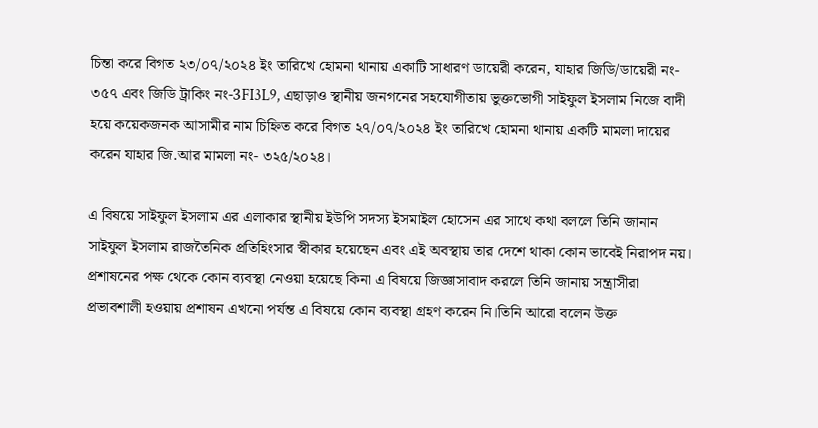চিন্তা করে বিগত ২৩/০৭/২০২৪ ইং তারিখে হোমনা থানায় একাটি সাধারণ ডায়েরী করেন, যাহার জিডি/ডায়েরী নং- ৩৫৭ এবং জিডি ট্রাকিং নং-3FI3L9, এছাড়াও স্থানীয় জনগনের সহযোগীতায় ভুক্তভোগী সাইফুল ইসলাম নিজে বাদী হয়ে কয়েকজনক আসামীর নাম চিহ্নিত করে বিগত ২৭/০৭/২০২৪ ইং তারিখে হোমনা থানায় একটি মামলা দায়ের করেন যাহার জি.আর মামলা নং- ৩২৫/২০২৪।

এ বিষয়ে সাইফুল ইসলাম এর এলাকার স্থানীয় ইউপি সদস্য ইসমাইল হোসেন এর সাথে কথা বললে তিনি জানান সাইফুল ইসলাম রাজতৈনিক প্রতিহিংসার স্বীকার হয়েছেন এবং এই অবস্থায় তার দেশে থাকা কোন ভাবেই নিরাপদ নয়। প্রশাষনের পক্ষ থেকে কোন ব্যবস্থা নেওয়া হয়েছে কিনা এ বিষয়ে জিজ্ঞাসাবাদ করলে তিনি জানায় সন্ত্রাসীরা প্রভাবশালী হওয়ায় প্রশাষন এখনো পর্যন্ত এ বিষয়ে কোন ব্যবস্থা গ্রহণ করেন নি।তিনি আরো বলেন উক্ত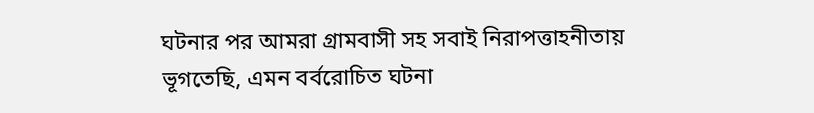ঘটনার পর আমরা গ্রামবাসী সহ সবাই নিরাপত্তাহনীতায় ভূগতেছি, এমন বর্বরোচিত ঘটনা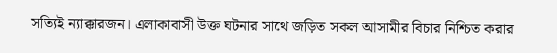সত্যিই ন্যাক্কারজন। এলাকাবাসী উক্ত ঘটনার সাথে জড়িত সকল আসামীর বিচার নিশ্চিত করার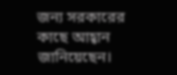জন্য সরকারের কাছে আহ্বান জানিয়েছেন।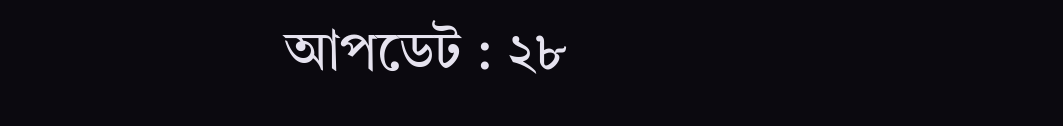আপডেট : ২৮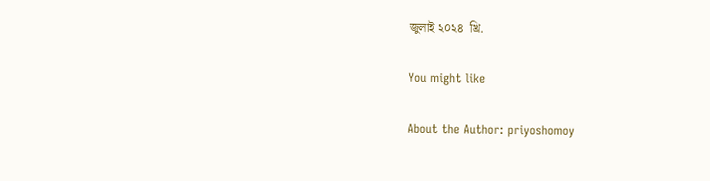জুলাই ২০২৪  খ্রি.

You might like

About the Author: priyoshomoy